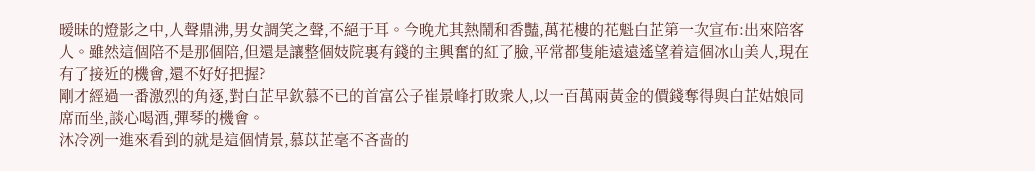暧昧的燈影之中,人聲鼎沸,男女調笑之聲,不絕于耳。今晚尤其熱鬧和香豔,萬花樓的花魁白芷第一次宣布:出來陪客人。雖然這個陪不是那個陪,但還是讓整個妓院裏有錢的主興奮的紅了臉,平常都隻能遠遠遙望着這個冰山美人,現在有了接近的機會,還不好好把握?
剛才經過一番激烈的角逐,對白芷早欽慕不已的首富公子崔景峰打敗衆人,以一百萬兩黃金的價錢奪得與白芷姑娘同席而坐,談心喝酒,彈琴的機會。
沐冷冽一進來看到的就是這個情景,慕苡芷毫不吝啬的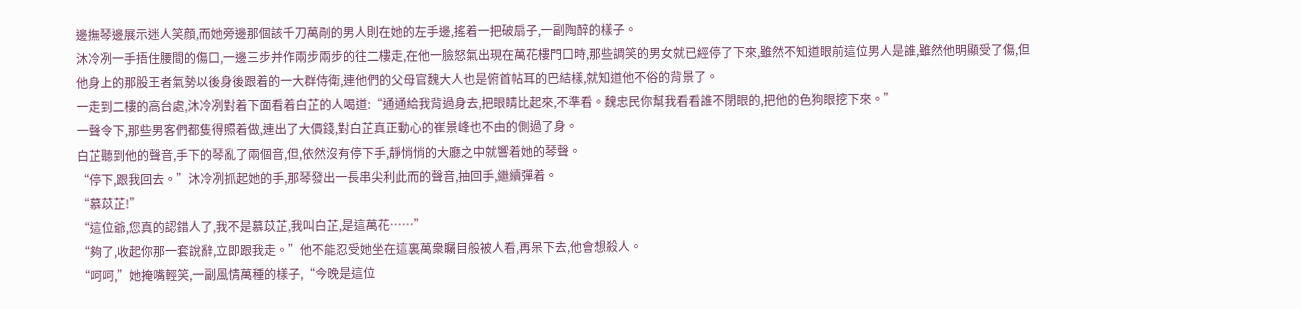邊撫琴邊展示迷人笑顔,而她旁邊那個該千刀萬剮的男人則在她的左手邊,搖着一把破扇子,一副陶醉的樣子。
沐冷冽一手捂住腰間的傷口,一邊三步并作兩步兩步的往二樓走,在他一臉怒氣出現在萬花樓門口時,那些調笑的男女就已經停了下來,雖然不知道眼前這位男人是誰,雖然他明顯受了傷,但他身上的那股王者氣勢以後身後跟着的一大群侍衛,連他們的父母官魏大人也是俯首帖耳的巴結樣,就知道他不俗的背景了。
一走到二樓的高台處,沐冷冽對着下面看着白芷的人喝道:“通通給我背過身去,把眼睛比起來,不準看。魏忠民你幫我看看誰不閉眼的,把他的色狗眼挖下來。”
一聲令下,那些男客們都隻得照着做,連出了大價錢,對白芷真正動心的崔景峰也不由的側過了身。
白芷聽到他的聲音,手下的琴亂了兩個音,但,依然沒有停下手,靜悄悄的大廳之中就響着她的琴聲。
“停下,跟我回去。”沐冷冽抓起她的手,那琴發出一長串尖利此而的聲音,抽回手,繼續彈着。
“慕苡芷!”
“這位爺,您真的認錯人了,我不是慕苡芷,我叫白芷,是這萬花……”
“夠了,收起你那一套說辭,立即跟我走。”他不能忍受她坐在這裏萬衆矚目般被人看,再呆下去,他會想殺人。
“呵呵,”她掩嘴輕笑,一副風情萬種的樣子,“今晚是這位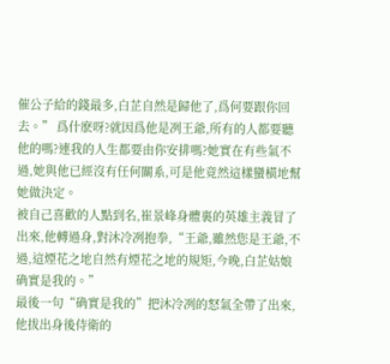催公子給的錢最多,白芷自然是歸他了,爲何要跟你回去。” 爲什麽呀?就因爲他是冽王爺,所有的人都要聽他的嗎?連我的人生都要由你安排嗎?她實在有些氣不過,她與他已經沒有任何關系,可是他竟然這樣蠻橫地幫她做決定。
被自己喜歡的人點到名,崔景峰身體裏的英雄主義冒了出來,他轉過身,對沐冷冽抱拳,“王爺,雖然您是王爺,不過,這煙花之地自然有煙花之地的規矩,今晚,白芷姑娘确實是我的。”
最後一句“确實是我的”把沐冷冽的怒氣全帶了出來,他拔出身後侍衛的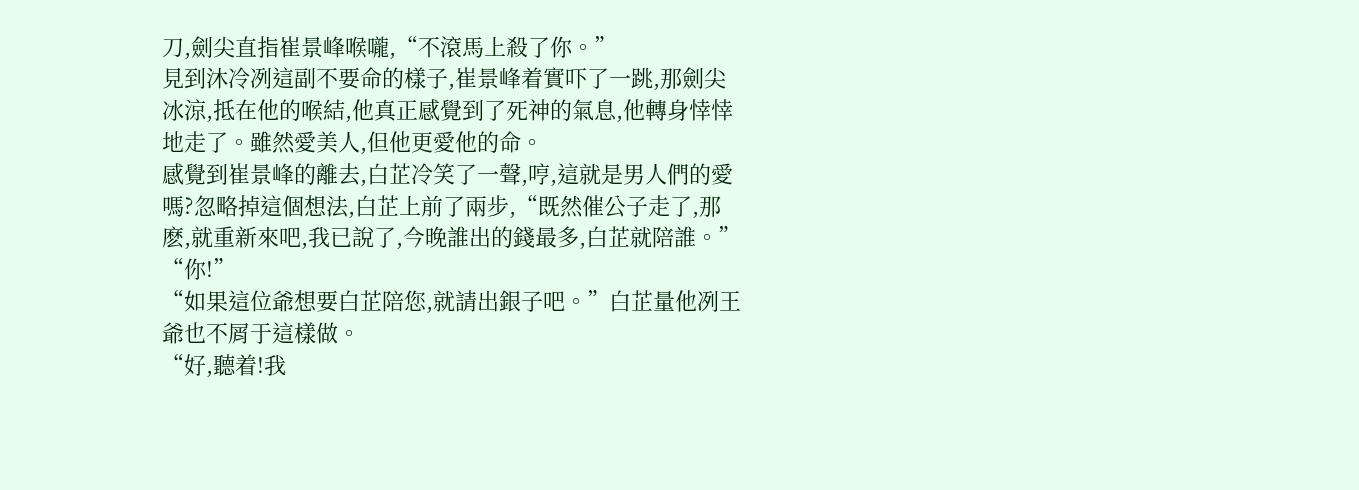刀,劍尖直指崔景峰喉嚨,“不滾馬上殺了你。”
見到沐冷冽這副不要命的樣子,崔景峰着實吓了一跳,那劍尖冰涼,抵在他的喉結,他真正感覺到了死神的氣息,他轉身悻悻地走了。雖然愛美人,但他更愛他的命。
感覺到崔景峰的離去,白芷冷笑了一聲,哼,這就是男人們的愛嗎?忽略掉這個想法,白芷上前了兩步,“既然催公子走了,那麽,就重新來吧,我已說了,今晚誰出的錢最多,白芷就陪誰。”
“你!”
“如果這位爺想要白芷陪您,就請出銀子吧。”白芷量他冽王爺也不屑于這樣做。
“好,聽着!我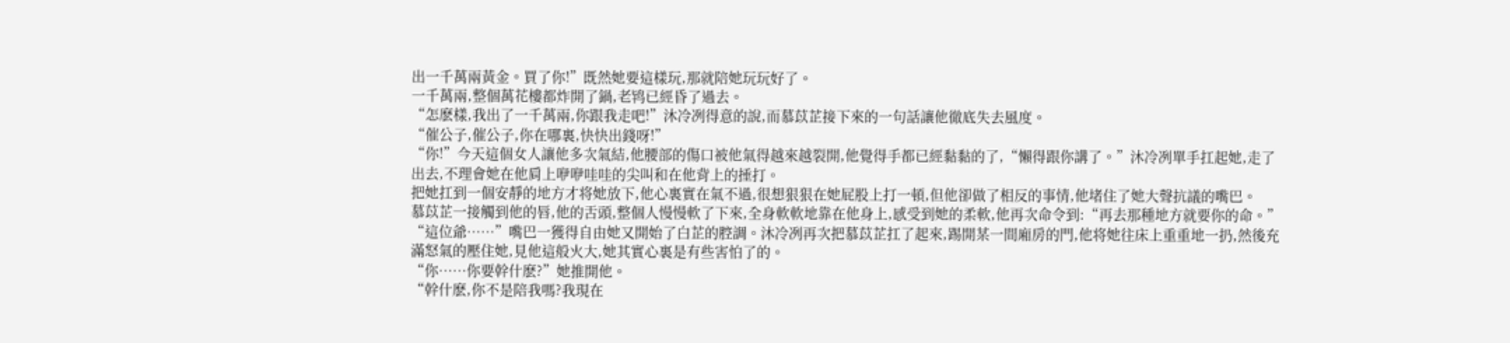出一千萬兩黃金。買了你!”既然她要這樣玩,那就陪她玩玩好了。
一千萬兩,整個萬花樓都炸開了鍋,老鸨已經昏了過去。
“怎麽樣,我出了一千萬兩,你跟我走吧!”沐冷冽得意的說,而慕苡芷接下來的一句話讓他徹底失去風度。
“催公子,催公子,你在哪裏,快快出錢呀!”
“你!”今天這個女人讓他多次氣結,他腰部的傷口被他氣得越來越裂開,他覺得手都已經黏黏的了,“懶得跟你講了。”沐冷冽單手扛起她,走了出去,不理會她在他肩上咿咿哇哇的尖叫和在他背上的捶打。
把她扛到一個安靜的地方才将她放下,他心裏實在氣不過,很想狠狠在她屁股上打一頓,但他卻做了相反的事情,他堵住了她大聲抗議的嘴巴。
慕苡芷一接觸到他的唇,他的舌頭,整個人慢慢軟了下來,全身軟軟地靠在他身上,感受到她的柔軟,他再次命令到:“再去那種地方就要你的命。”
“這位爺……”嘴巴一獲得自由她又開始了白芷的腔調。沐冷冽再次把慕苡芷扛了起來,踢開某一間廂房的門,他将她往床上重重地一扔,然後充滿怒氣的壓住她,見他這般火大,她其實心裏是有些害怕了的。
“你……你要幹什麽?”她推開他。
“幹什麽,你不是陪我嗎?我現在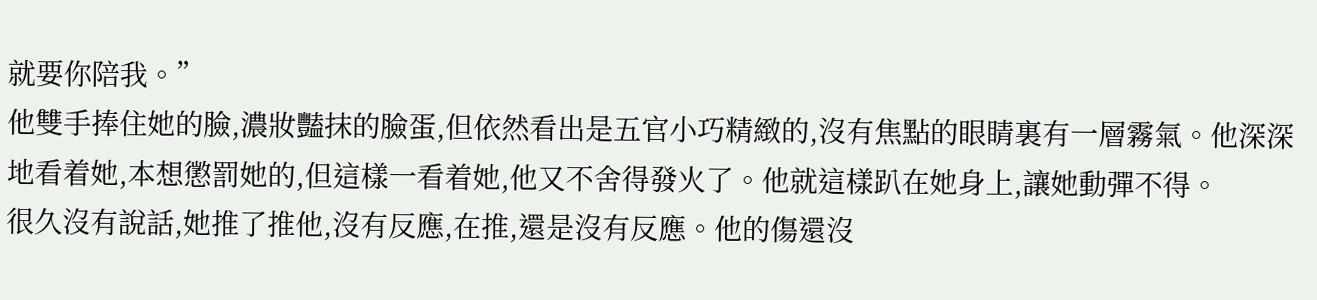就要你陪我。”
他雙手捧住她的臉,濃妝豔抹的臉蛋,但依然看出是五官小巧精緻的,沒有焦點的眼睛裏有一層霧氣。他深深地看着她,本想懲罰她的,但這樣一看着她,他又不舍得發火了。他就這樣趴在她身上,讓她動彈不得。
很久沒有說話,她推了推他,沒有反應,在推,還是沒有反應。他的傷還沒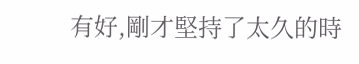有好,剛才堅持了太久的時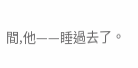間,他——睡過去了。